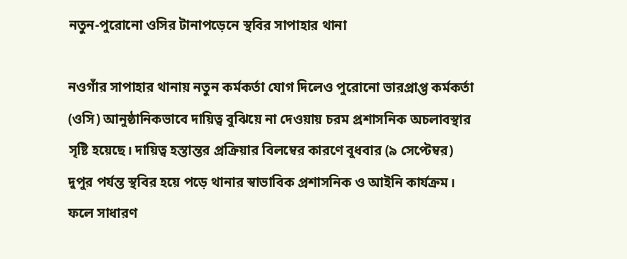নতুন-পুরোনো ওসির টানাপড়েনে স্থবির সাপাহার থানা

নওগাঁর সাপাহার থানায় নতুন কর্মকর্তা যোগ দিলেও পুরোনো ভারপ্রাপ্ত কর্মকর্তা (ওসি) আনুষ্ঠানিকভাবে দায়িত্ব বুঝিয়ে না দেওয়ায় চরম প্রশাসনিক অচলাবস্থার সৃষ্টি হয়েছে। দায়িত্ব হস্তান্তর প্রক্রিয়ার বিলম্বের কারণে বুধবার (৯ সেপ্টেম্বর) দুপুর পর্যন্ত স্থবির হয়ে পড়ে থানার স্বাভাবিক প্রশাসনিক ও আইনি কার্যক্রম। ফলে সাধারণ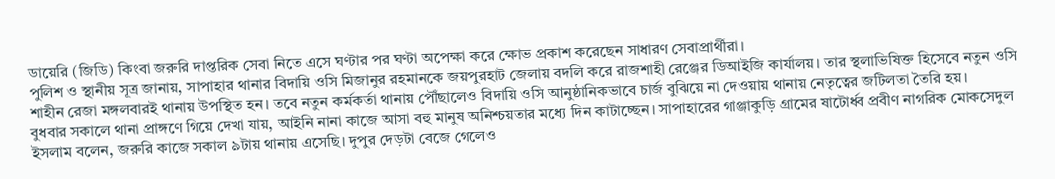ডায়েরি (জিডি) কিংবা জরুরি দাপ্তরিক সেবা নিতে এসে ঘণ্টার পর ঘণ্টা অপেক্ষা করে ক্ষোভ প্রকাশ করেছেন সাধারণ সেবাপ্রার্থীরা।
পুলিশ ও স্থানীয় সূত্র জানায়, সাপাহার থানার বিদায়ি ওসি মিজানুর রহমানকে জয়পুরহাট জেলায় বদলি করে রাজশাহী রেঞ্জের ডিআইজি কার্যালয়। তার স্থলাভিষিক্ত হিসেবে নতুন ওসি শাহীন রেজা মঙ্গলবারই থানায় উপস্থিত হন। তবে নতুন কর্মকর্তা থানায় পৌঁছালেও বিদায়ি ওসি আনুষ্ঠানিকভাবে চার্জ বুঝিয়ে না দেওয়ায় থানায় নেতৃত্বের জটিলতা তৈরি হয়।
বুধবার সকালে থানা প্রাঙ্গণে গিয়ে দেখা যায়, আইনি নানা কাজে আসা বহু মানুষ অনিশ্চয়তার মধ্যে দিন কাটাচ্ছেন। সাপাহারের গাঞ্জাকুড়ি গ্রামের ষাটোর্ধ্ব প্রবীণ নাগরিক মোকসেদুল ইসলাম বলেন, জরুরি কাজে সকাল ৯টায় থানায় এসেছি। দুপুর দেড়টা বেজে গেলেও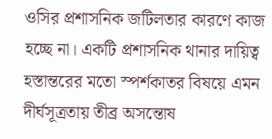ওসির প্রশাসনিক জটিলতার কারণে কাজ হচ্ছে না। একটি প্রশাসনিক থানার দায়িত্ব হস্তান্তরের মতো স্পর্শকাতর বিষয়ে এমন দীর্ঘসূত্রতায় তীব্র অসন্তোষ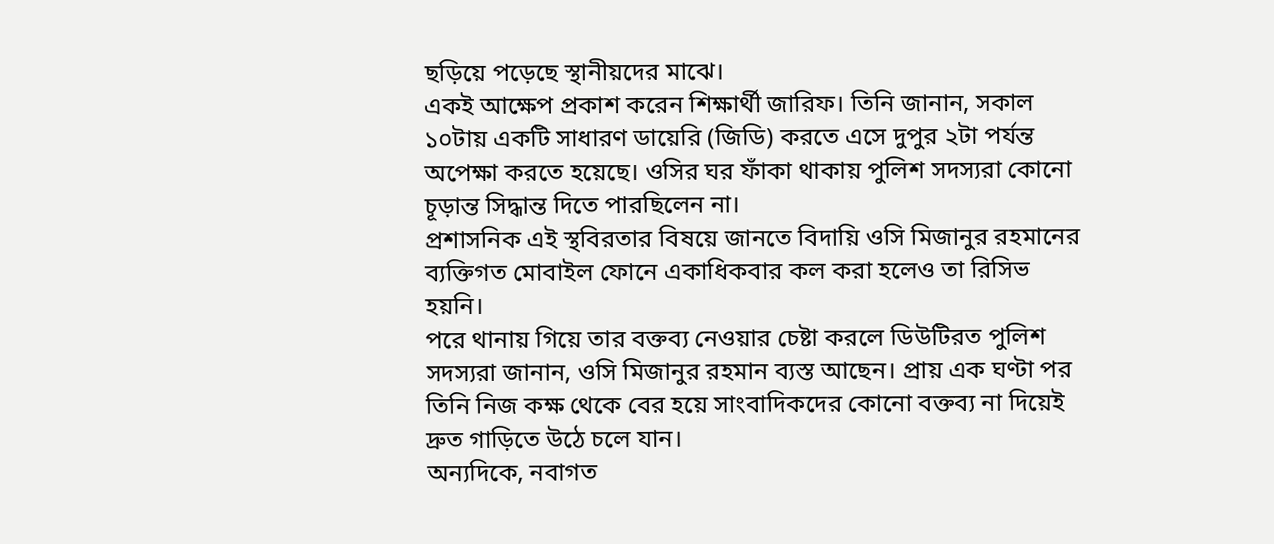ছড়িয়ে পড়েছে স্থানীয়দের মাঝে।
একই আক্ষেপ প্রকাশ করেন শিক্ষার্থী জারিফ। তিনি জানান, সকাল ১০টায় একটি সাধারণ ডায়েরি (জিডি) করতে এসে দুপুর ২টা পর্যন্ত অপেক্ষা করতে হয়েছে। ওসির ঘর ফাঁকা থাকায় পুলিশ সদস্যরা কোনো চূড়ান্ত সিদ্ধান্ত দিতে পারছিলেন না।
প্রশাসনিক এই স্থবিরতার বিষয়ে জানতে বিদায়ি ওসি মিজানুর রহমানের ব্যক্তিগত মোবাইল ফোনে একাধিকবার কল করা হলেও তা রিসিভ হয়নি।
পরে থানায় গিয়ে তার বক্তব্য নেওয়ার চেষ্টা করলে ডিউটিরত পুলিশ সদস্যরা জানান, ওসি মিজানুর রহমান ব্যস্ত আছেন। প্রায় এক ঘণ্টা পর তিনি নিজ কক্ষ থেকে বের হয়ে সাংবাদিকদের কোনো বক্তব্য না দিয়েই দ্রুত গাড়িতে উঠে চলে যান।
অন্যদিকে, নবাগত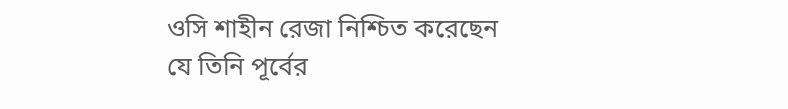ওসি শাহীন রেজা নিশ্চিত করেছেন যে তিনি পূর্বের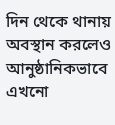দিন থেকে থানায় অবস্থান করলেও আনুষ্ঠানিকভাবে এখনো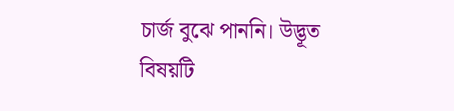চার্জ বুঝে পাননি। উদ্ভূত বিষয়টি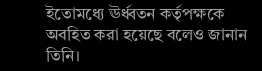ইতোমধ্যে ঊর্ধ্বতন কর্তৃপক্ষকে অবহিত করা হয়েছে বলেও জানান তিনি।